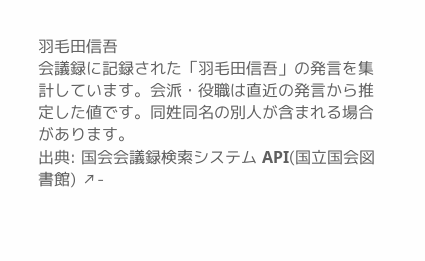羽毛田信吾
会議録に記録された「羽毛田信吾」の発言を集計しています。会派・役職は直近の発言から推定した値です。同姓同名の別人が含まれる場合があります。
出典: 国会会議録検索システム API(国立国会図書館) ↗-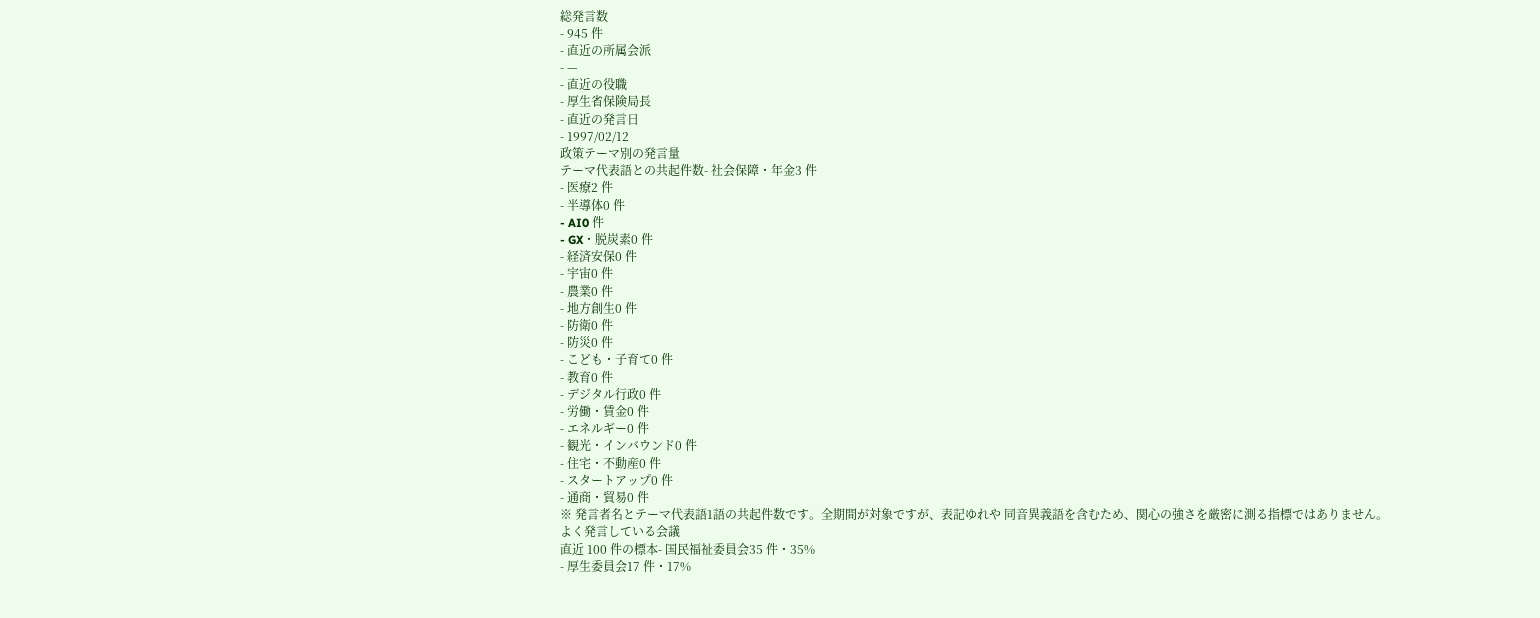総発言数
- 945 件
- 直近の所属会派
- —
- 直近の役職
- 厚生省保険局長
- 直近の発言日
- 1997/02/12
政策テーマ別の発言量
テーマ代表語との共起件数- 社会保障・年金3 件
- 医療2 件
- 半導体0 件
- AI0 件
- GX・脱炭素0 件
- 経済安保0 件
- 宇宙0 件
- 農業0 件
- 地方創生0 件
- 防衛0 件
- 防災0 件
- こども・子育て0 件
- 教育0 件
- デジタル行政0 件
- 労働・賃金0 件
- エネルギー0 件
- 観光・インバウンド0 件
- 住宅・不動産0 件
- スタートアップ0 件
- 通商・貿易0 件
※ 発言者名とテーマ代表語1語の共起件数です。全期間が対象ですが、表記ゆれや 同音異義語を含むため、関心の強さを厳密に測る指標ではありません。
よく発言している会議
直近 100 件の標本- 国民福祉委員会35 件・35%
- 厚生委員会17 件・17%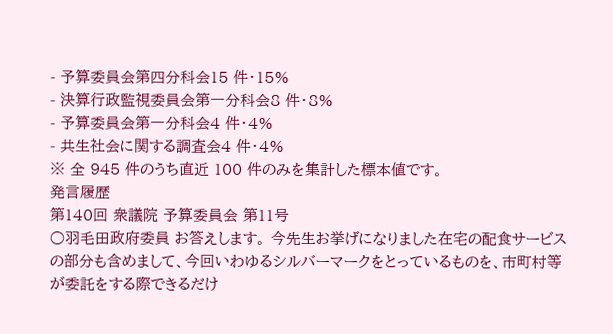- 予算委員会第四分科会15 件・15%
- 決算行政監視委員会第一分科会8 件・8%
- 予算委員会第一分科会4 件・4%
- 共生社会に関する調査会4 件・4%
※ 全 945 件のうち直近 100 件のみを集計した標本値です。
発言履歴
第140回 衆議院 予算委員会 第11号
○羽毛田政府委員 お答えします。 今先生お挙げになりました在宅の配食サービスの部分も含めまして、今回いわゆるシルバーマークをとっているものを、市町村等が委託をする際できるだけ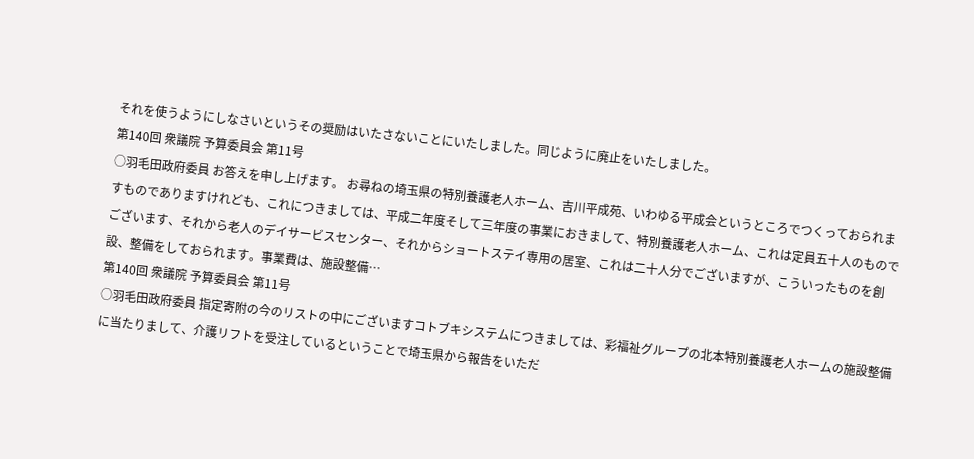それを使うようにしなさいというその奨励はいたさないことにいたしました。同じように廃止をいたしました。
第140回 衆議院 予算委員会 第11号
○羽毛田政府委員 お答えを申し上げます。 お尋ねの埼玉県の特別養護老人ホーム、吉川平成苑、いわゆる平成会というところでつくっておられますものでありますけれども、これにつきましては、平成二年度そして三年度の事業におきまして、特別養護老人ホーム、これは定員五十人のものでございます、それから老人のデイサービスセンター、それからショートステイ専用の居室、これは二十人分でございますが、こういったものを創設、整備をしておられます。事業費は、施設整備…
第140回 衆議院 予算委員会 第11号
○羽毛田政府委員 指定寄附の今のリストの中にございますコトブキシステムにつきましては、彩福祉グループの北本特別養護老人ホームの施設整備に当たりまして、介護リフトを受注しているということで埼玉県から報告をいただ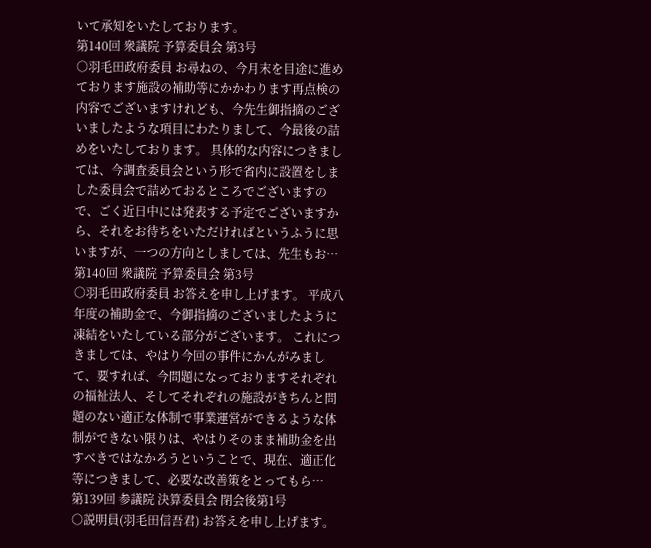いて承知をいたしております。
第140回 衆議院 予算委員会 第3号
○羽毛田政府委員 お尋ねの、今月末を目途に進めております施設の補助等にかかわります再点検の内容でございますけれども、今先生御指摘のございましたような項目にわたりまして、今最後の詰めをいたしております。 具体的な内容につきましては、今調査委員会という形で省内に設置をしました委員会で詰めておるところでございますので、ごく近日中には発表する予定でございますから、それをお待ちをいただければというふうに思いますが、一つの方向としましては、先生もお…
第140回 衆議院 予算委員会 第3号
○羽毛田政府委員 お答えを申し上げます。 平成八年度の補助金で、今御指摘のございましたように凍結をいたしている部分がございます。 これにつきましては、やはり今回の事件にかんがみまして、要すれば、今問題になっておりますそれぞれの福祉法人、そしてそれぞれの施設がきちんと問題のない適正な体制で事業運営ができるような体制ができない限りは、やはりそのまま補助金を出すべきではなかろうということで、現在、適正化等につきまして、必要な改善策をとってもら…
第139回 参議院 決算委員会 閉会後第1号
○説明員(羽毛田信吾君) お答えを申し上げます。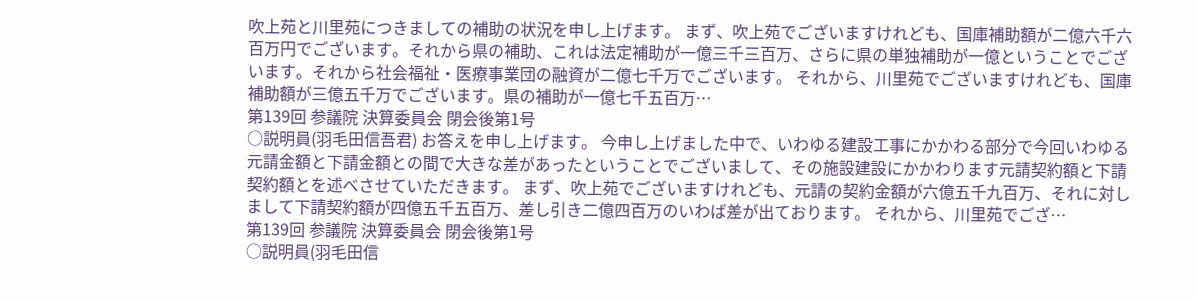吹上苑と川里苑につきましての補助の状況を申し上げます。 まず、吹上苑でございますけれども、国庫補助額が二億六千六百万円でございます。それから県の補助、これは法定補助が一億三千三百万、さらに県の単独補助が一億ということでございます。それから社会福祉・医療事業団の融資が二億七千万でございます。 それから、川里苑でございますけれども、国庫補助額が三億五千万でございます。県の補助が一億七千五百万…
第139回 参議院 決算委員会 閉会後第1号
○説明員(羽毛田信吾君) お答えを申し上げます。 今申し上げました中で、いわゆる建設工事にかかわる部分で今回いわゆる元請金額と下請金額との間で大きな差があったということでございまして、その施設建設にかかわります元請契約額と下請契約額とを述べさせていただきます。 まず、吹上苑でございますけれども、元請の契約金額が六億五千九百万、それに対しまして下請契約額が四億五千五百万、差し引き二億四百万のいわば差が出ております。 それから、川里苑でござ…
第139回 参議院 決算委員会 閉会後第1号
○説明員(羽毛田信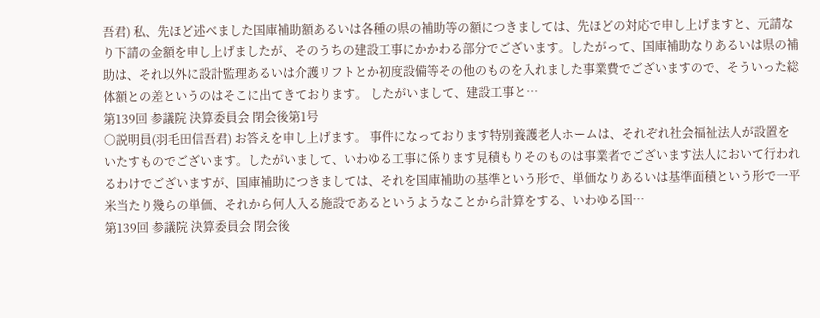吾君) 私、先ほど述べました国庫補助額あるいは各種の県の補助等の額につきましては、先ほどの対応で申し上げますと、元請なり下請の金額を申し上げましたが、そのうちの建設工事にかかわる部分でございます。したがって、国庫補助なりあるいは県の補助は、それ以外に設計監理あるいは介護リフトとか初度設備等その他のものを入れました事業費でございますので、そういった総体額との差というのはそこに出てきております。 したがいまして、建設工事と…
第139回 参議院 決算委員会 閉会後第1号
○説明員(羽毛田信吾君) お答えを申し上げます。 事件になっております特別養護老人ホームは、それぞれ社会福祉法人が設置をいたすものでございます。したがいまして、いわゆる工事に係ります見積もりそのものは事業者でございます法人において行われるわけでございますが、国庫補助につきましては、それを国庫補助の基準という形で、単価なりあるいは基準面積という形で一平米当たり幾らの単価、それから何人入る施設であるというようなことから計算をする、いわゆる国…
第139回 参議院 決算委員会 閉会後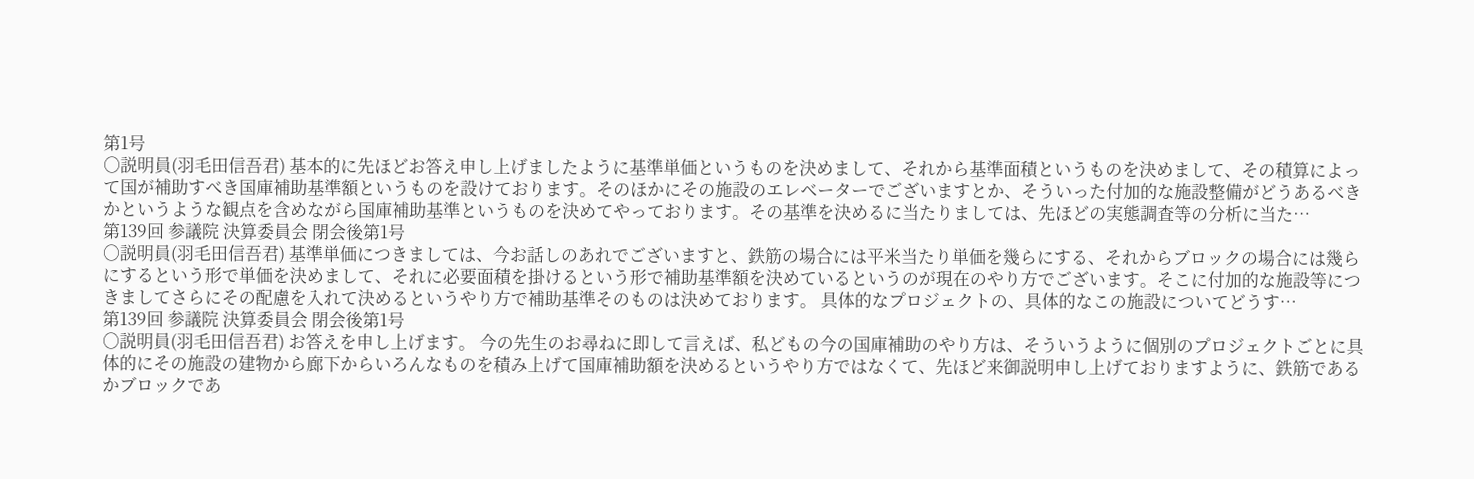第1号
○説明員(羽毛田信吾君) 基本的に先ほどお答え申し上げましたように基準単価というものを決めまして、それから基準面積というものを決めまして、その積算によって国が補助すべき国庫補助基準額というものを設けております。そのほかにその施設のエレベーターでございますとか、そういった付加的な施設整備がどうあるべきかというような観点を含めながら国庫補助基準というものを決めてやっております。その基準を決めるに当たりましては、先ほどの実態調査等の分析に当た…
第139回 参議院 決算委員会 閉会後第1号
○説明員(羽毛田信吾君) 基準単価につきましては、今お話しのあれでございますと、鉄筋の場合には平米当たり単価を幾らにする、それからブロックの場合には幾らにするという形で単価を決めまして、それに必要面積を掛けるという形で補助基準額を決めているというのが現在のやり方でございます。そこに付加的な施設等につきましてさらにその配慮を入れて決めるというやり方で補助基準そのものは決めております。 具体的なプロジェクトの、具体的なこの施設についてどうす…
第139回 参議院 決算委員会 閉会後第1号
○説明員(羽毛田信吾君) お答えを申し上げます。 今の先生のお尋ねに即して言えば、私どもの今の国庫補助のやり方は、そういうように個別のプロジェクトごとに具体的にその施設の建物から廊下からいろんなものを積み上げて国庫補助額を決めるというやり方ではなくて、先ほど来御説明申し上げておりますように、鉄筋であるかブロックであ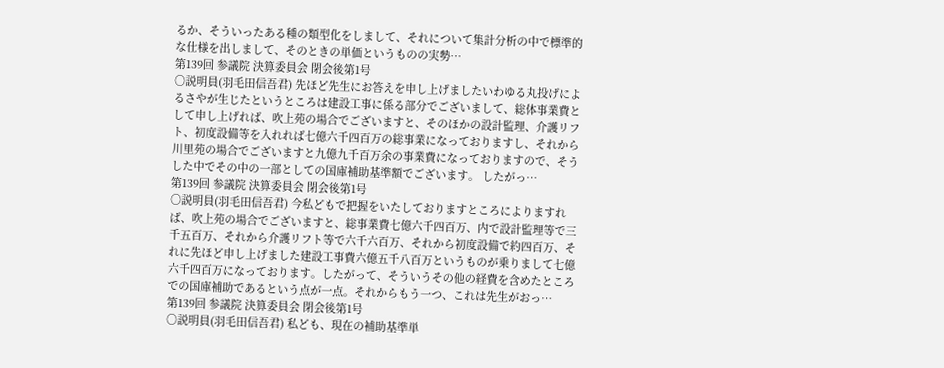るか、そういったある種の類型化をしまして、それについて集計分析の中で標準的な仕様を出しまして、そのときの単価というものの実勢…
第139回 参議院 決算委員会 閉会後第1号
○説明員(羽毛田信吾君) 先ほど先生にお答えを申し上げましたいわゆる丸投げによるさやが生じたというところは建設工事に係る部分でございまして、総体事業費として申し上げれば、吹上苑の場合でございますと、そのほかの設計監理、介護リフト、初度設備等を入れれば七億六千四百万の総事業になっておりますし、それから川里苑の場合でございますと九億九千百万余の事業費になっておりますので、そうした中でその中の一部としての国庫補助基準額でございます。 したがっ…
第139回 参議院 決算委員会 閉会後第1号
○説明員(羽毛田信吾君) 今私どもで把握をいたしておりますところによりますれば、吹上苑の場合でございますと、総事業費七億六千四百万、内で設計監理等で三千五百万、それから介護リフト等で六千六百万、それから初度設備で約四百万、それに先ほど申し上げました建設工事費六億五千八百万というものが乗りまして七億六千四百万になっております。したがって、そういうその他の経費を含めたところでの国庫補助であるという点が一点。それからもう一つ、これは先生がおっ…
第139回 参議院 決算委員会 閉会後第1号
○説明員(羽毛田信吾君) 私ども、現在の補助基準単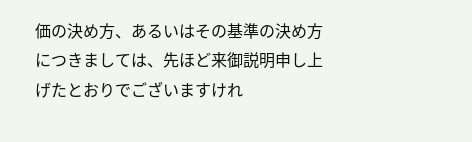価の決め方、あるいはその基準の決め方につきましては、先ほど来御説明申し上げたとおりでございますけれ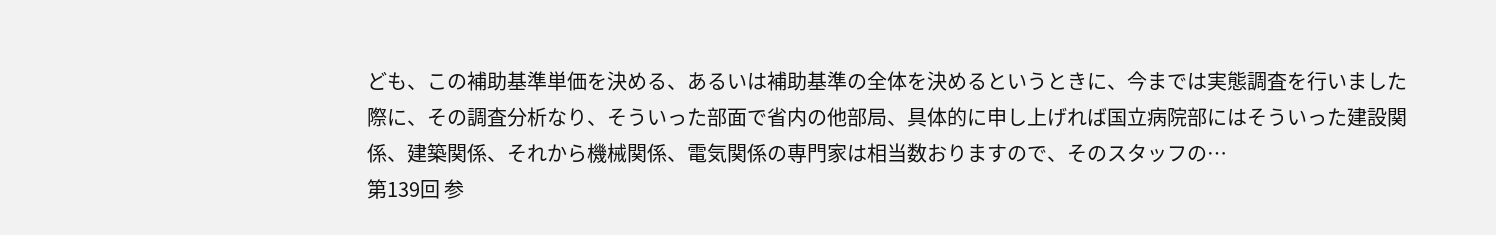ども、この補助基準単価を決める、あるいは補助基準の全体を決めるというときに、今までは実態調査を行いました際に、その調査分析なり、そういった部面で省内の他部局、具体的に申し上げれば国立病院部にはそういった建設関係、建築関係、それから機械関係、電気関係の専門家は相当数おりますので、そのスタッフの…
第139回 参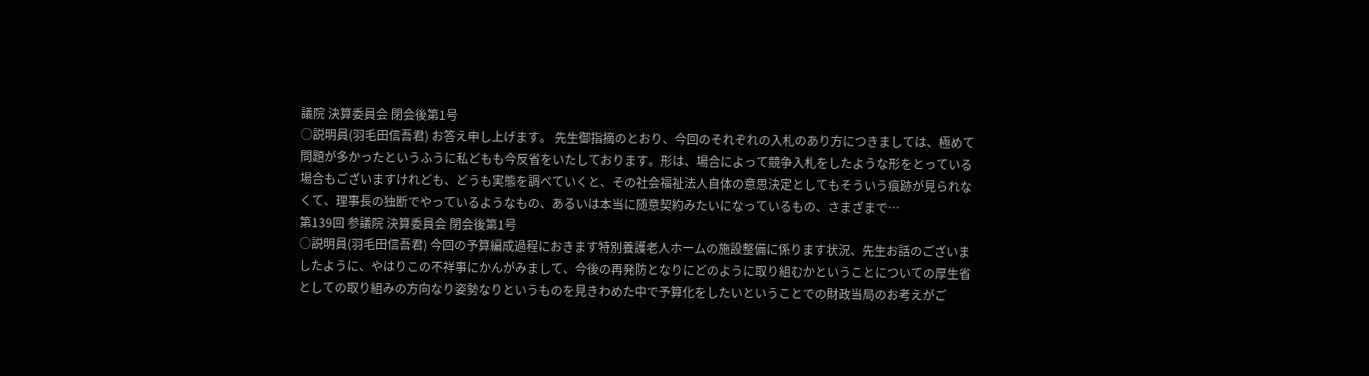議院 決算委員会 閉会後第1号
○説明員(羽毛田信吾君) お答え申し上げます。 先生御指摘のとおり、今回のそれぞれの入札のあり方につきましては、極めて問題が多かったというふうに私どもも今反省をいたしております。形は、場合によって競争入札をしたような形をとっている場合もございますけれども、どうも実態を調べていくと、その社会福祉法人自体の意思決定としてもそういう痕跡が見られなくて、理事長の独断でやっているようなもの、あるいは本当に随意契約みたいになっているもの、さまざまで…
第139回 参議院 決算委員会 閉会後第1号
○説明員(羽毛田信吾君) 今回の予算編成過程におきます特別養護老人ホームの施設整備に係ります状況、先生お話のございましたように、やはりこの不祥事にかんがみまして、今後の再発防となりにどのように取り組むかということについての厚生省としての取り組みの方向なり姿勢なりというものを見きわめた中で予算化をしたいということでの財政当局のお考えがご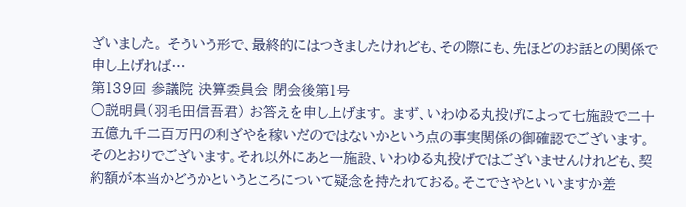ざいました。 そういう形で、最終的にはつきましたけれども、その際にも、先ほどのお話との関係で申し上げれば…
第139回 参議院 決算委員会 閉会後第1号
○説明員(羽毛田信吾君) お答えを申し上げます。 まず、いわゆる丸投げによって七施設で二十五億九千二百万円の利ざやを稼いだのではないかという点の事実関係の御確認でございます。そのとおりでございます。それ以外にあと一施設、いわゆる丸投げではございませんけれども、契約額が本当かどうかというところについて疑念を持たれておる。そこでさやといいますか差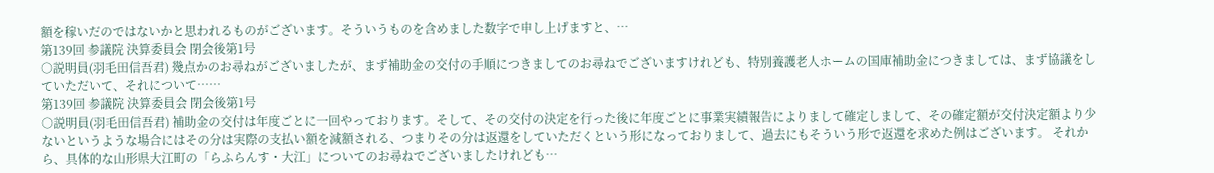額を稼いだのではないかと思われるものがございます。そういうものを含めました数字で申し上げますと、…
第139回 参議院 決算委員会 閉会後第1号
○説明員(羽毛田信吾君) 幾点かのお尋ねがございましたが、まず補助金の交付の手順につきましてのお尋ねでございますけれども、特別養護老人ホームの国庫補助金につきましては、まず協議をしていただいて、それについて……
第139回 参議院 決算委員会 閉会後第1号
○説明員(羽毛田信吾君) 補助金の交付は年度ごとに一回やっております。そして、その交付の決定を行った後に年度ごとに事業実績報告によりまして確定しまして、その確定額が交付決定額より少ないというような場合にはその分は実際の支払い額を減額される、つまりその分は返還をしていただくという形になっておりまして、過去にもそういう形で返還を求めた例はございます。 それから、具体的な山形県大江町の「らふらんす・大江」についてのお尋ねでございましたけれども…